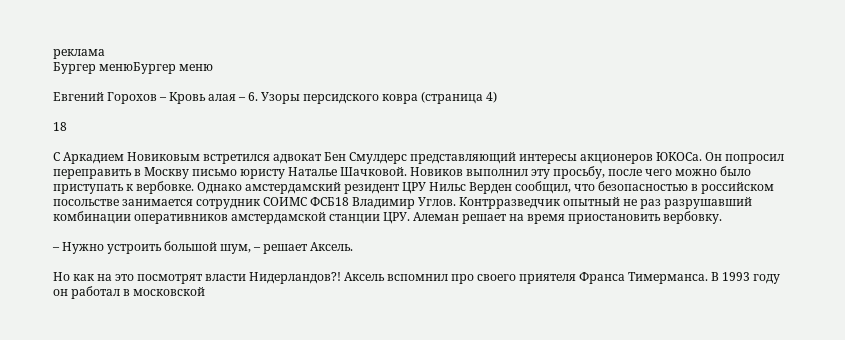реклама
Бургер менюБургер меню

Евгений Горохов – Кровь алая – 6. Узоры персидского ковра (страница 4)

18

С Аркадием Новиковым встретился адвокат Бен Смулдерс представляющий интересы акционеров ЮКОСа. Он попросил переправить в Москву письмо юристу Наталье Шачковой. Новиков выполнил эту просьбу, после чего можно было приступать к вербовке. Однако амстердамский резидент ЦРУ Нильс Верден сообщил, что безопасностью в российском посольстве занимается сотрудник СОИМС ФСБ18 Владимир Углов. Контрразведчик опытный не раз разрушавший комбинации оперативников амстердамской станции ЦРУ. Алеман решает на время приостановить вербовку.

– Нужно устроить большой шум, – решает Аксель.

Но как на это посмотрят власти Нидерландов?! Аксель вспомнил про своего приятеля Франса Тимерманса. В 1993 году он работал в московской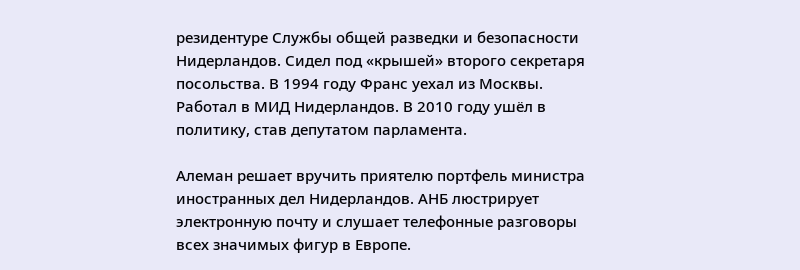резидентуре Службы общей разведки и безопасности Нидерландов. Сидел под «крышей» второго секретаря посольства. В 1994 году Франс уехал из Москвы. Работал в МИД Нидерландов. В 2010 году ушёл в политику, став депутатом парламента.

Алеман решает вручить приятелю портфель министра иностранных дел Нидерландов. АНБ люстрирует электронную почту и слушает телефонные разговоры всех значимых фигур в Европе.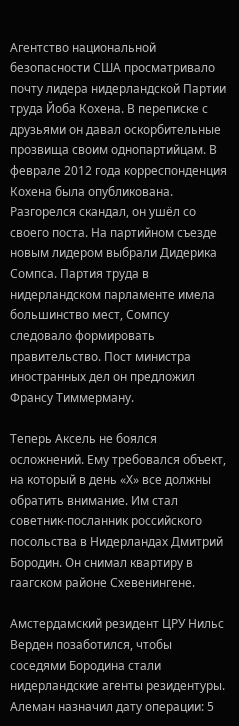Агентство национальной безопасности США просматривало почту лидера нидерландской Партии труда Йоба Кохена. В переписке с друзьями он давал оскорбительные прозвища своим однопартийцам. В феврале 2012 года корреспонденция Кохена была опубликована. Разгорелся скандал, он ушёл со своего поста. На партийном съезде новым лидером выбрали Дидерика Сомпса. Партия труда в нидерландском парламенте имела большинство мест, Сомпсу следовало формировать правительство. Пост министра иностранных дел он предложил Франсу Тиммерману.

Теперь Аксель не боялся осложнений. Ему требовался объект, на который в день «Х» все должны обратить внимание. Им стал советник-посланник российского посольства в Нидерландах Дмитрий Бородин. Он снимал квартиру в гаагском районе Схевенингене.

Амстердамский резидент ЦРУ Нильс Верден позаботился, чтобы соседями Бородина стали нидерландские агенты резидентуры. Алеман назначил дату операции: 5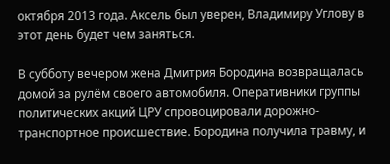октября 2013 года. Аксель был уверен, Владимиру Углову в этот день будет чем заняться.

В субботу вечером жена Дмитрия Бородина возвращалась домой за рулём своего автомобиля. Оперативники группы политических акций ЦРУ спровоцировали дорожно-транспортное происшествие. Бородина получила травму, и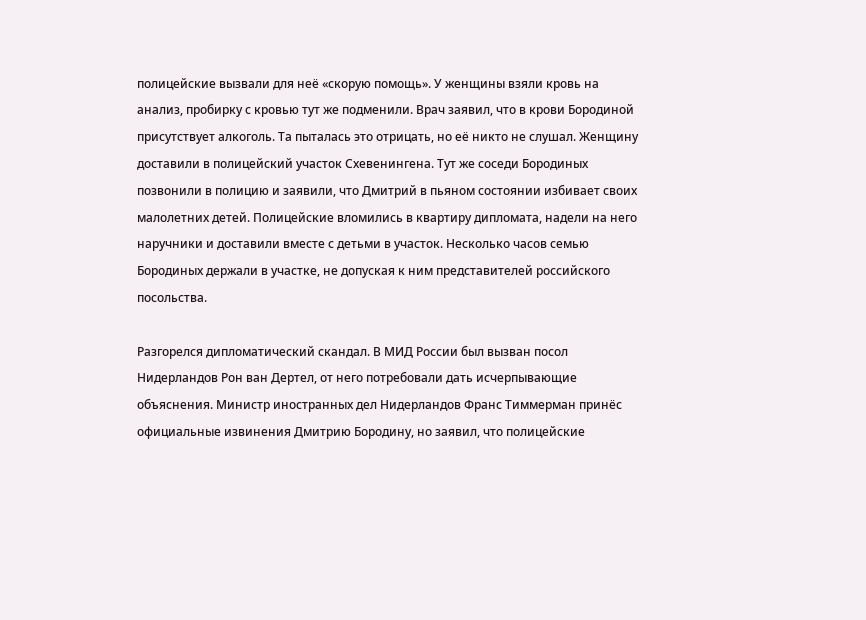полицейские вызвали для неё «скорую помощь». У женщины взяли кровь на анализ, пробирку с кровью тут же подменили. Врач заявил, что в крови Бородиной присутствует алкоголь. Та пыталась это отрицать, но её никто не слушал. Женщину доставили в полицейский участок Схевенингена. Тут же соседи Бородиных позвонили в полицию и заявили, что Дмитрий в пьяном состоянии избивает своих малолетних детей. Полицейские вломились в квартиру дипломата, надели на него наручники и доставили вместе с детьми в участок. Несколько часов семью Бородиных держали в участке, не допуская к ним представителей российского посольства.

Разгорелся дипломатический скандал. В МИД России был вызван посол Нидерландов Рон ван Дертел, от него потребовали дать исчерпывающие объяснения. Министр иностранных дел Нидерландов Франс Тиммерман принёс официальные извинения Дмитрию Бородину, но заявил, что полицейские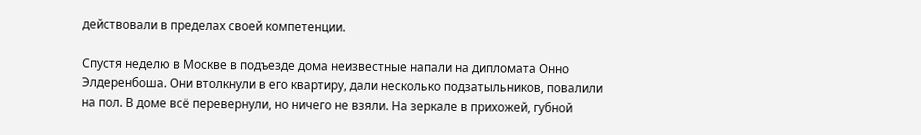действовали в пределах своей компетенции.

Спустя неделю в Москве в подъезде дома неизвестные напали на дипломата Онно Элдеренбоша. Они втолкнули в его квартиру, дали несколько подзатыльников, повалили на пол. В доме всё перевернули, но ничего не взяли. На зеркале в прихожей, губной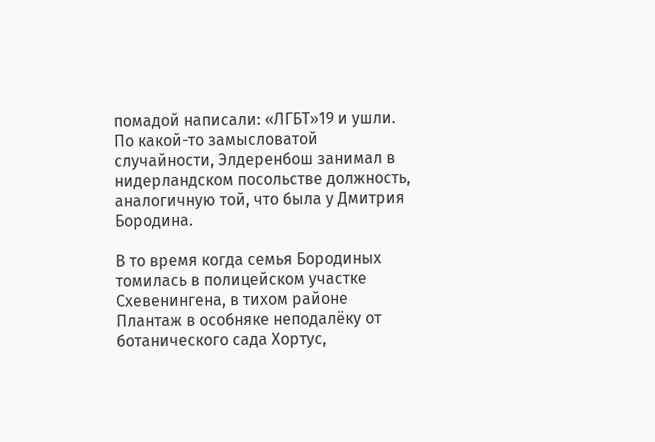помадой написали: «ЛГБТ»19 и ушли. По какой-то замысловатой случайности, Элдеренбош занимал в нидерландском посольстве должность, аналогичную той, что была у Дмитрия Бородина.

В то время когда семья Бородиных томилась в полицейском участке Схевенингена, в тихом районе Плантаж в особняке неподалёку от ботанического сада Хортус,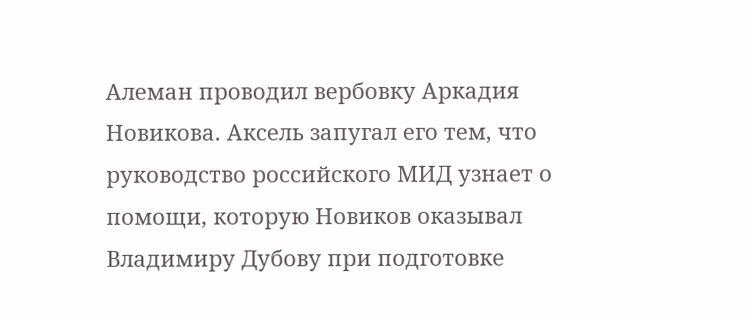Алеман проводил вербовку Аркадия Новикова. Аксель запугал его тем, что руководство российского МИД узнает о помощи, которую Новиков оказывал Владимиру Дубову при подготовке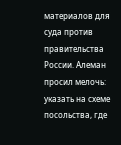материалов для суда против правительства России. Алеман просил мелочь: указать на схеме посольства, где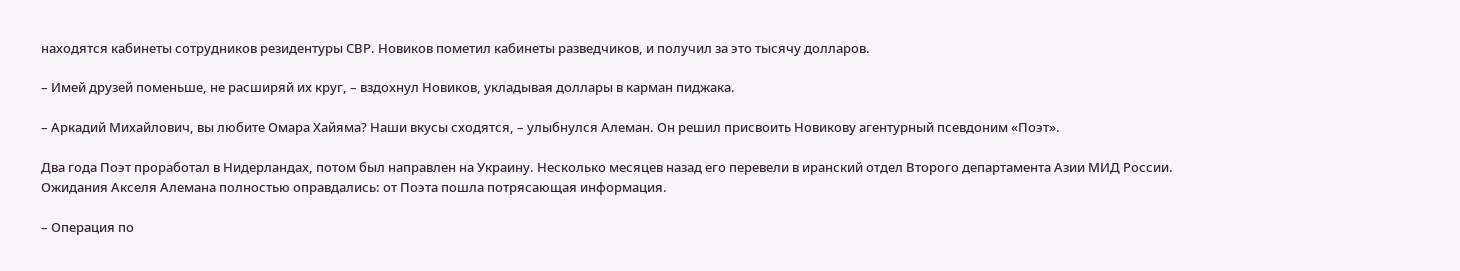находятся кабинеты сотрудников резидентуры СВР. Новиков пометил кабинеты разведчиков, и получил за это тысячу долларов.

– Имей друзей поменьше, не расширяй их круг, – вздохнул Новиков, укладывая доллары в карман пиджака.

– Аркадий Михайлович, вы любите Омара Хайяма? Наши вкусы сходятся, – улыбнулся Алеман. Он решил присвоить Новикову агентурный псевдоним «Поэт».

Два года Поэт проработал в Нидерландах, потом был направлен на Украину. Несколько месяцев назад его перевели в иранский отдел Второго департамента Азии МИД России. Ожидания Акселя Алемана полностью оправдались: от Поэта пошла потрясающая информация.

– Операция по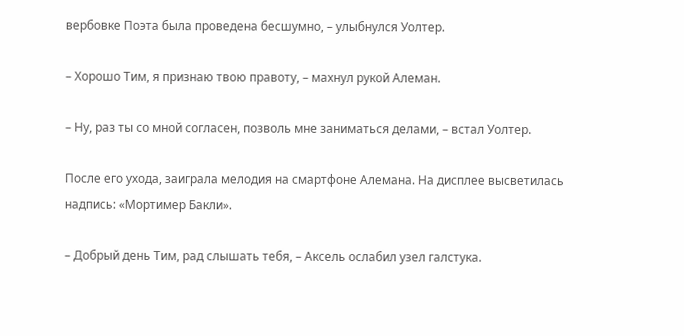вербовке Поэта была проведена бесшумно, – улыбнулся Уолтер.

– Хорошо Тим, я признаю твою правоту, – махнул рукой Алеман.

– Ну, раз ты со мной согласен, позволь мне заниматься делами, – встал Уолтер.

После его ухода, заиграла мелодия на смартфоне Алемана. На дисплее высветилась надпись: «Мортимер Бакли».

– Добрый день Тим, рад слышать тебя, – Аксель ослабил узел галстука.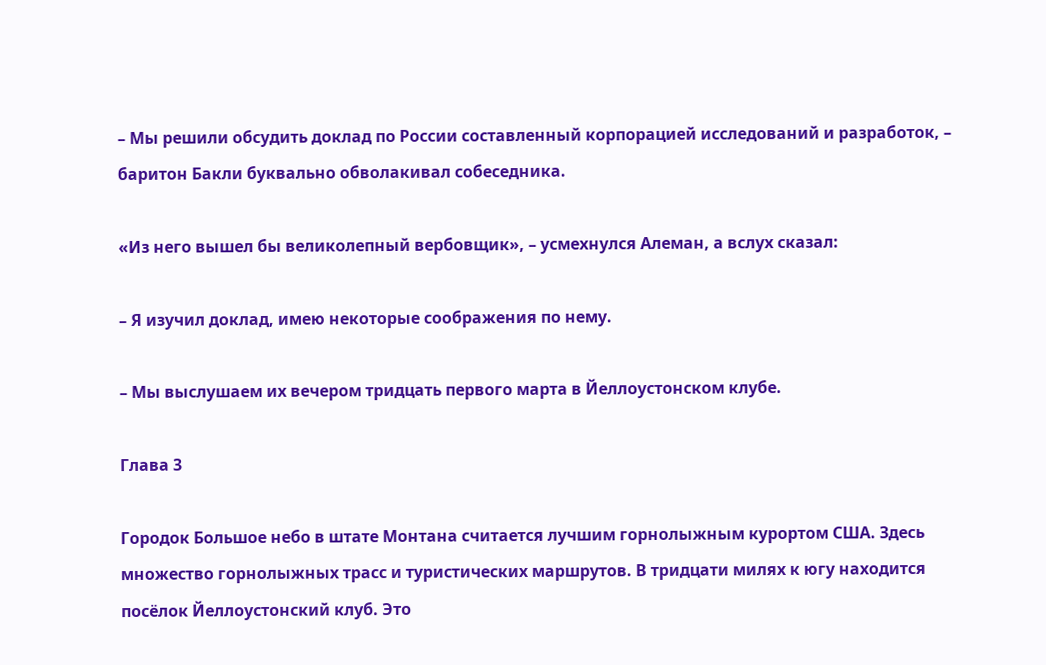– Мы решили обсудить доклад по России составленный корпорацией исследований и разработок, – баритон Бакли буквально обволакивал собеседника.

«Из него вышел бы великолепный вербовщик», – усмехнулся Алеман, а вслух сказал:

– Я изучил доклад, имею некоторые соображения по нему.

– Мы выслушаем их вечером тридцать первого марта в Йеллоустонском клубе.

Глава 3

Городок Большое небо в штате Монтана считается лучшим горнолыжным курортом США. Здесь множество горнолыжных трасс и туристических маршрутов. В тридцати милях к югу находится посёлок Йеллоустонский клуб. Это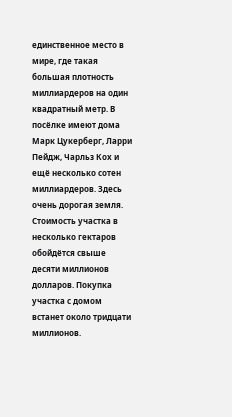единственное место в мире, где такая большая плотность миллиардеров на один квадратный метр. В посёлке имеют дома Марк Цукерберг, Ларри Пейдж, Чарльз Кох и ещё несколько сотен миллиардеров. Здесь очень дорогая земля. Стоимость участка в несколько гектаров обойдётся свыше десяти миллионов долларов. Покупка участка с домом встанет около тридцати миллионов.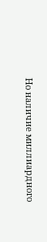Но наличие миллиардного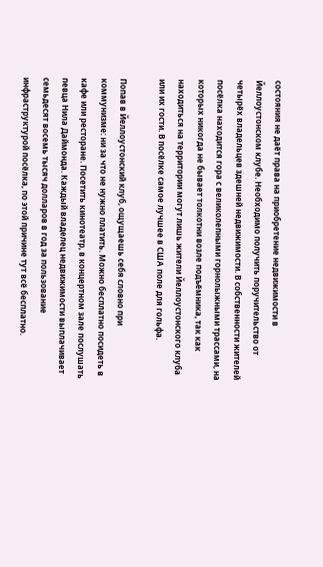состояния не даёт права на приобретение недвижимости в Йеллоустонском клубе. Необходимо получить поручительство от четырёх владельцев здешней недвижимости. В собственности жителей посёлка находится гора с великолепными горнолыжными трассами, на которых никогда не бывает толкотни возле подъёмника, так как находиться на территории могут лишь жители Йеллоустонского клуба или их гости. В посёлке самое лучшее в США поле для гольфа.

Попав в Йеллоустонский клуб, ощущаешь себя словно при коммунизме: ни за что не нужно платить. Можно бесплатно посидеть в кафе или ресторане. Посетить кинотеатр, в концертном зале послушать певца Нила Даймонда. Каждый владелец недвижимости выплачивает семьдесят восемь тысяч долларов в год за пользование инфраструктурой посёлка, по этой причине тут всё бесплатно.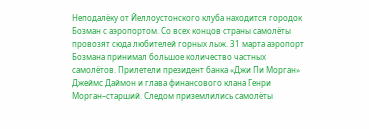Неподалёку от Йеллоустонского клуба находится городок Бозман с аэропортом. Со всех концов страны самолёты провозят сюда любителей горных лыж. 31 марта аэропорт Бозмана принимал большое количество частных самолётов. Прилетели президент банка «Джи Пи Морган» Джеймс Даймон и глава финансового клана Генри Морган–старший. Следом приземлились самолёты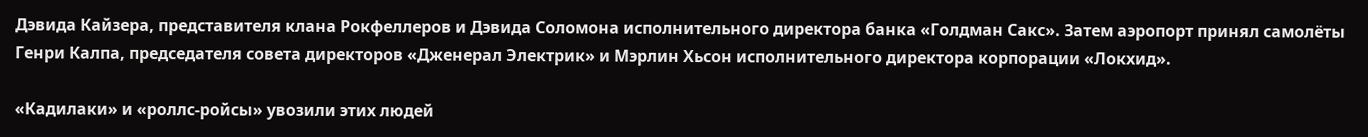Дэвида Кайзера, представителя клана Рокфеллеров и Дэвида Соломона исполнительного директора банка «Голдман Сакс». Затем аэропорт принял самолёты Генри Калпа, председателя совета директоров «Дженерал Электрик» и Мэрлин Хьсон исполнительного директора корпорации «Локхид».

«Кадилаки» и «роллс-ройсы» увозили этих людей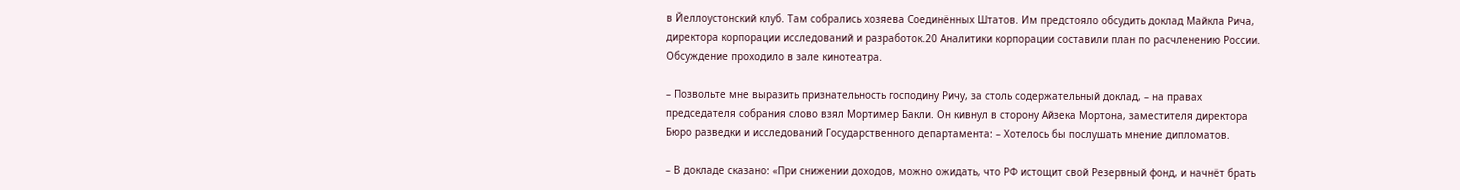в Йеллоустонский клуб. Там собрались хозяева Соединённых Штатов. Им предстояло обсудить доклад Майкла Рича, директора корпорации исследований и разработок.20 Аналитики корпорации составили план по расчленению России. Обсуждение проходило в зале кинотеатра.

– Позвольте мне выразить признательность господину Ричу, за столь содержательный доклад, – на правах председателя собрания слово взял Мортимер Бакли. Он кивнул в сторону Айзека Мортона, заместителя директора Бюро разведки и исследований Государственного департамента: – Хотелось бы послушать мнение дипломатов.

– В докладе сказано: «При снижении доходов, можно ожидать, что РФ истощит свой Резервный фонд, и начнёт брать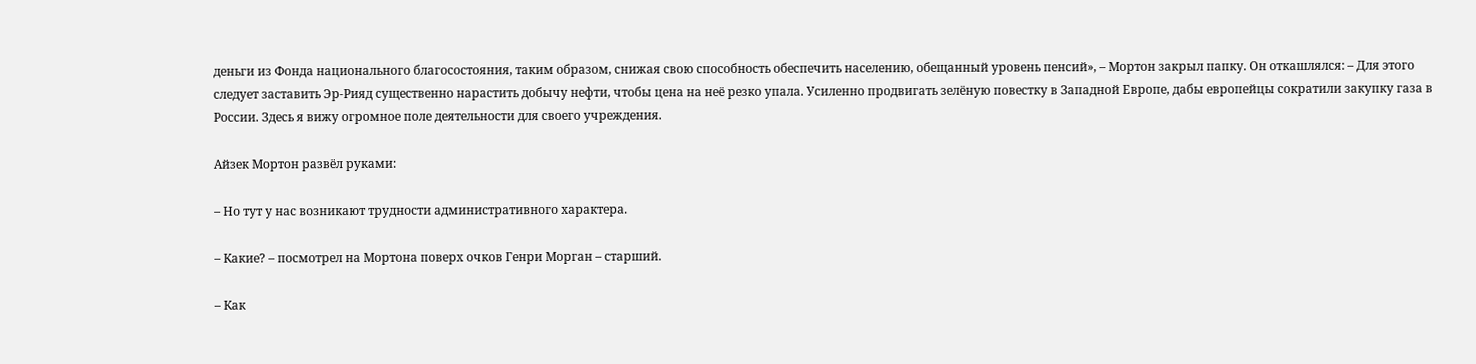деньги из Фонда национального благосостояния, таким образом, снижая свою способность обеспечить населению, обещанный уровень пенсий», – Мортон закрыл папку. Он откашлялся: – Для этого следует заставить Эр-Рияд существенно нарастить добычу нефти, чтобы цена на неё резко упала. Усиленно продвигать зелёную повестку в Западной Европе, дабы европейцы сократили закупку газа в России. Здесь я вижу огромное поле деятельности для своего учреждения.

Айзек Мортон развёл руками:

– Но тут у нас возникают трудности административного характера.

– Какие? – посмотрел на Мортона поверх очков Генри Морган – старший.

– Как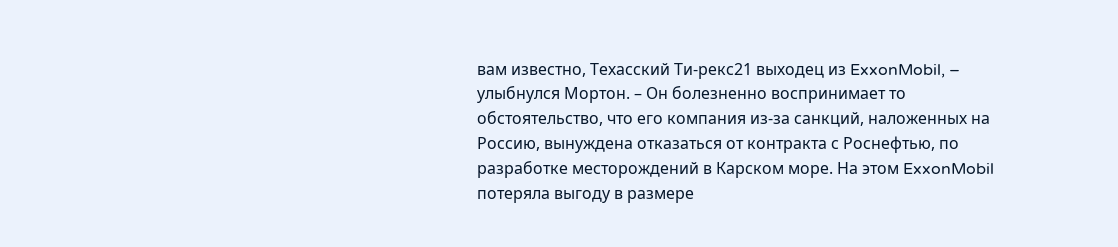вам известно, Техасский Ти-рекс21 выходец из ExxonMobil, – улыбнулся Мортон. – Он болезненно воспринимает то обстоятельство, что его компания из-за санкций, наложенных на Россию, вынуждена отказаться от контракта с Роснефтью, по разработке месторождений в Карском море. На этом ExxonMobil потеряла выгоду в размере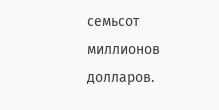семьсот миллионов долларов.